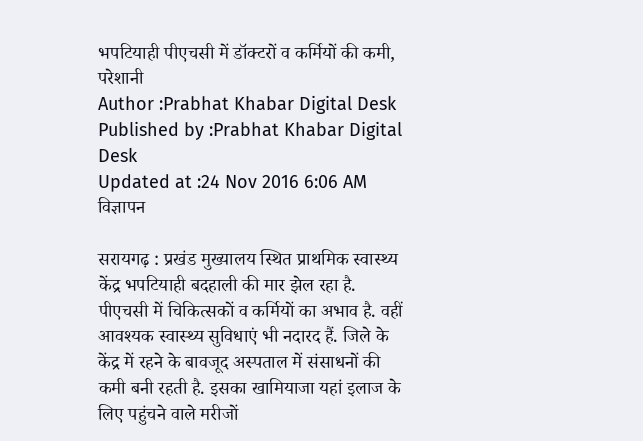भपटियाही पीएचसी में डॉक्टरों व कर्मियों की कमी, परेशानी
Author :Prabhat Khabar Digital Desk
Published by :Prabhat Khabar Digital Desk
Updated at :24 Nov 2016 6:06 AM
विज्ञापन

सरायगढ़ : प्रखंड मुख्यालय स्थित प्राथमिक स्वास्थ्य केंद्र भपटियाही बदहाली की मार झेल रहा है. पीएचसी में चिकित्सकों व कर्मियों का अभाव है. वहीं आवश्यक स्वास्थ्य सुविधाएं भी नदारद हैं. जिले के केंद्र में रहने के बावजूद अस्पताल में संसाधनों की कमी बनी रहती है. इसका खामियाजा यहां इलाज के लिए पहुंचने वाले मरीजों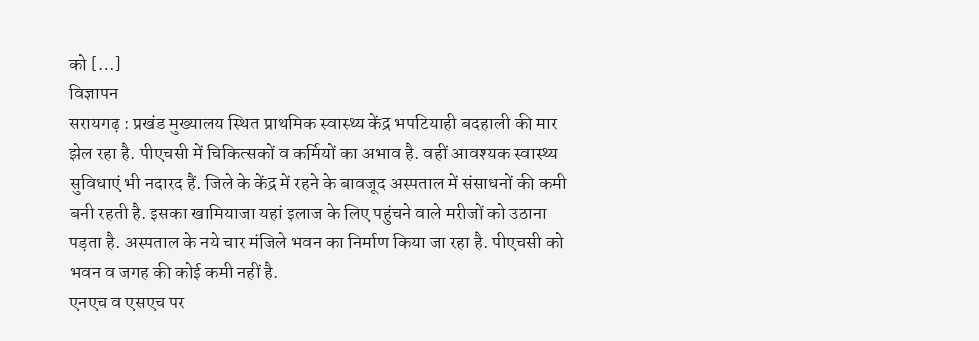को […]
विज्ञापन
सरायगढ़ : प्रखंड मुख्यालय स्थित प्राथमिक स्वास्थ्य केंद्र भपटियाही बदहाली की मार झेल रहा है. पीएचसी में चिकित्सकों व कर्मियों का अभाव है. वहीं आवश्यक स्वास्थ्य सुविधाएं भी नदारद हैं. जिले के केंद्र में रहने के बावजूद अस्पताल में संसाधनों की कमी बनी रहती है. इसका खामियाजा यहां इलाज के लिए पहुंचने वाले मरीजों को उठाना पड़ता है. अस्पताल के नये चार मंजिले भवन का निर्माण किया जा रहा है. पीएचसी को भवन व जगह की कोई कमी नहीं है.
एनएच व एसएच पर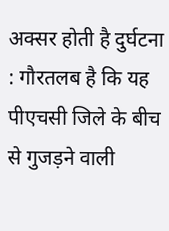अक्सर होती है दुर्घटना : गौरतलब है कि यह पीएचसी जिले के बीच से गुजड़ने वाली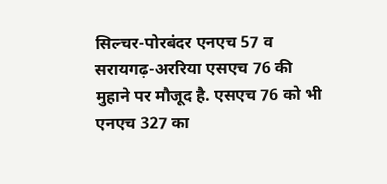सिल्चर-पोरबंदर एनएच 57 व सरायगढ़-अररिया एसएच 76 की मुहाने पर मौजूद है. एसएच 76 को भी एनएच 327 का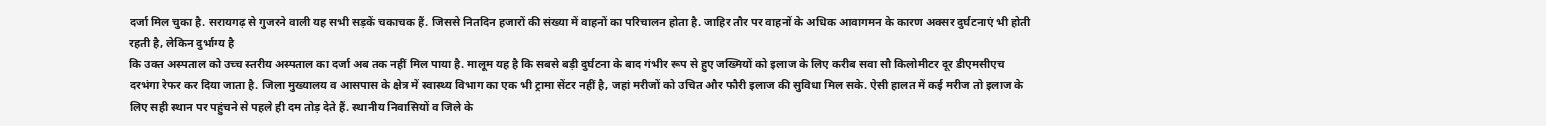दर्जा मिल चुका है. सरायगढ़ से गुजरने वाली यह सभी सड़कें चकाचक हैं. जिससे नितदिन हजारों की संख्या में वाहनों का परिचालन होता है. जाहिर तौर पर वाहनों के अधिक आवागमन के कारण अक्सर दुर्घटनाएं भी होती रहती है, लेकिन दुर्भाग्य है
कि उक्त अस्पताल को उच्च स्तरीय अस्पताल का दर्जा अब तक नहीं मिल पाया है. मालूम यह है कि सबसे बड़ी दुर्घटना के बाद गंभीर रूप से हुए जख्मियों को इलाज के लिए करीब सवा सौ किलोमीटर दूर डीएमसीएच दरभंगा रेफर कर दिया जाता है. जिला मुख्यालय व आसपास के क्षेत्र में स्वास्थ्य विभाग का एक भी ट्रामा सेंटर नहीं है, जहां मरीजों को उचित और फौरी इलाज की सुविधा मिल सके. ऐसी हालत में कई मरीज तो इलाज के लिए सही स्थान पर पहुंचने से पहले ही दम तोड़ देते हैं. स्थानीय निवासियों व जिले के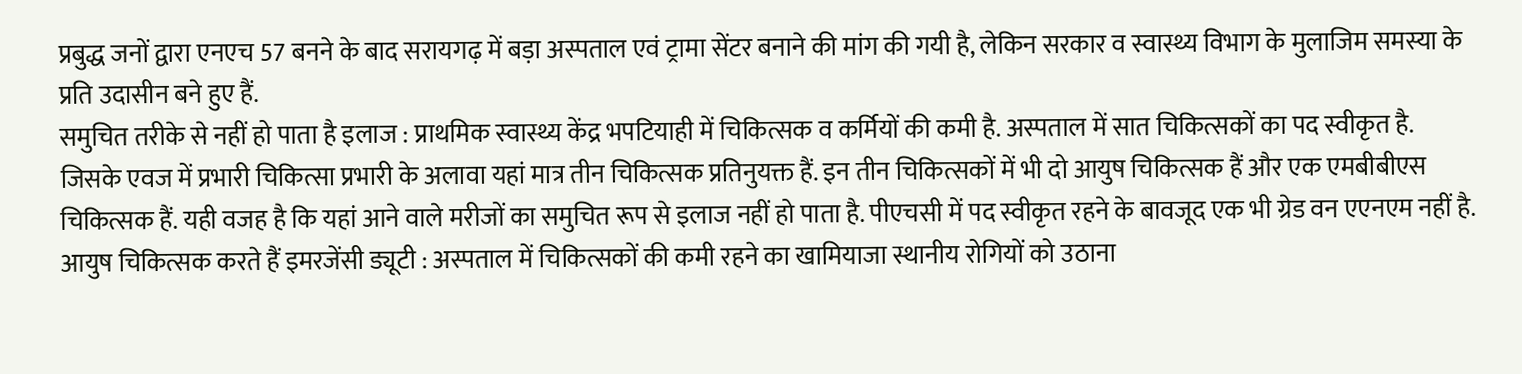प्रबुद्ध जनों द्वारा एनएच 57 बनने के बाद सरायगढ़ में बड़ा अस्पताल एवं ट्रामा सेंटर बनाने की मांग की गयी है, लेकिन सरकार व स्वास्थ्य विभाग के मुलाजिम समस्या के प्रति उदासीन बने हुए हैं.
समुचित तरीके से नहीं हो पाता है इलाज : प्राथमिक स्वास्थ्य केंद्र भपटियाही में चिकित्सक व कर्मियों की कमी है. अस्पताल में सात चिकित्सकों का पद स्वीकृत है. जिसके एवज में प्रभारी चिकित्सा प्रभारी के अलावा यहां मात्र तीन चिकित्सक प्रतिनुयक्त हैं. इन तीन चिकित्सकों में भी दो आयुष चिकित्सक हैं और एक एमबीबीएस चिकित्सक हैं. यही वजह है कि यहां आने वाले मरीजों का समुचित रूप से इलाज नहीं हो पाता है. पीएचसी में पद स्वीकृत रहने के बावजूद एक भी ग्रेड वन एएनएम नहीं है.
आयुष चिकित्सक करते हैं इमरजेंसी ड्यूटी : अस्पताल में चिकित्सकों की कमी रहने का खामियाजा स्थानीय रोगियों को उठाना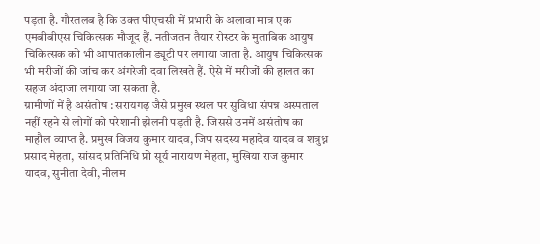पड़ता है. गौरतलब है कि उक्त पीएचसी में प्रभारी के अलावा मात्र एक एमबीबीएस चिकित्सक मौजूद हैं. नतीजतन तैयार रोस्टर के मुताबिक आयुष चिकित्सक को भी आपातकालीन ड्यूटी पर लगाया जाता है. आयुष चिकित्सक भी मरीजों की जांच कर अंगरेजी दवा लिखते हैं. ऐसे में मरीजों की हालत का सहज अंदाजा लगाया जा सकता है.
ग्रामीणों में है असंतोष : सरायगढ़ जैसे प्रमुख स्थल पर सुविधा संपन्न अस्पताल नहीं रहने से लोगों को परेशानी झेलनी पड़ती है. जिससे उनमें असंतोष का माहौल व्याप्त है. प्रमुख विजय कुमार यादव, जिप सदस्य महादेव यादव व शत्रुध्न प्रसाद मेहता, सांसद प्रतिनिधि प्रो सूर्य नारायण मेहता, मुखिया राज कुमार यादव, सुनीता देवी, नीलम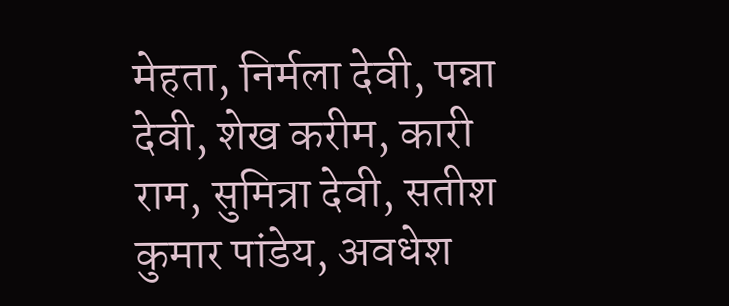मेहता, निर्मला देवी, पन्ना देवी, शेख करीम, कारी राम, सुमित्रा देवी, सतीश कुमार पांडेय, अवधेश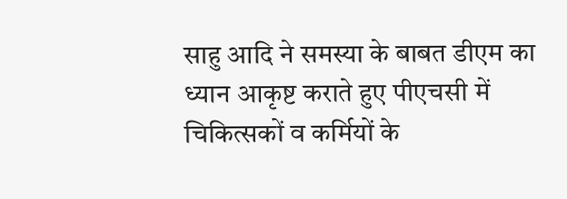साहु आदि ने समस्या के बाबत डीएम का ध्यान आकृष्ट कराते हुए पीएचसी में चिकित्सकों व कर्मियों के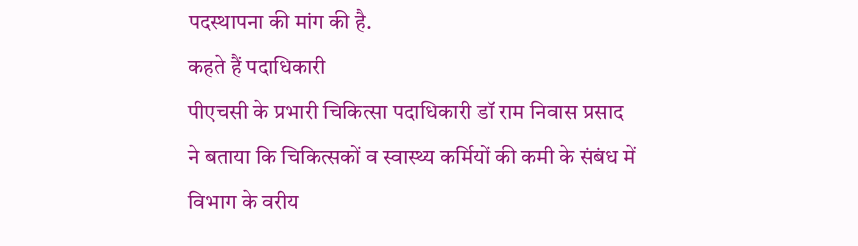पदस्थापना की मांग की है.
कहते हैं पदाधिकारी
पीएचसी के प्रभारी चिकित्सा पदाधिकारी डॉ राम निवास प्रसाद ने बताया कि चिकित्सकों व स्वास्थ्य कर्मियों की कमी के संबंध में विभाग के वरीय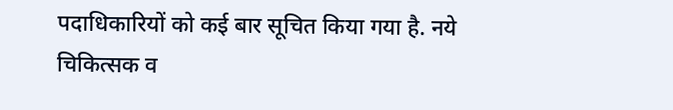पदाधिकारियों को कई बार सूचित किया गया है. नये चिकित्सक व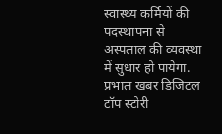स्वास्थ्य कर्मियों की पदस्थापना से अस्पताल की व्यवस्था में सुधार हो पायेगा.
प्रभात खबर डिजिटल टॉप स्टोरी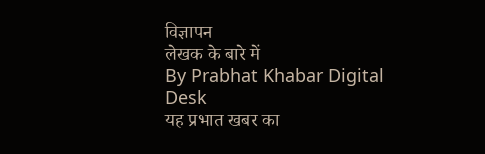विज्ञापन
लेखक के बारे में
By Prabhat Khabar Digital Desk
यह प्रभात खबर का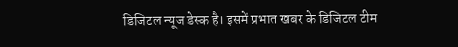डिजिटल न्यूज डेस्क है। इसमें प्रभात खबर के डिजिटल टीम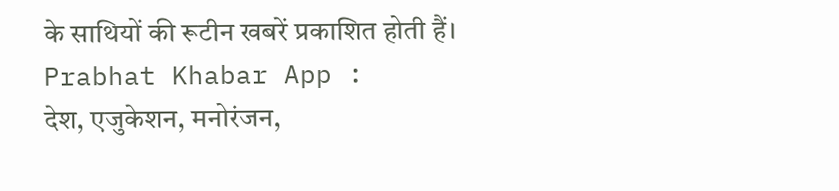के साथियों की रूटीन खबरें प्रकाशित होती हैं।
Prabhat Khabar App :
देश, एजुकेशन, मनोरंजन,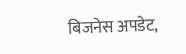बिजनेस अपडेट,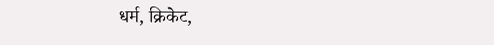धर्म, क्रिकेट,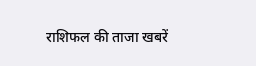राशिफल की ताजा खबरें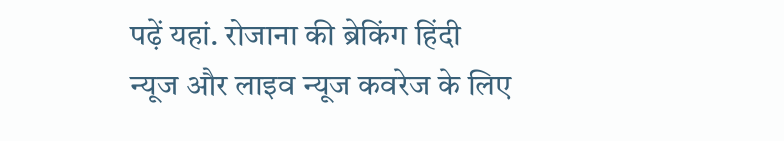पढ़ें यहां. रोजाना की ब्रेकिंग हिंदी न्यूज और लाइव न्यूज कवरेज के लिए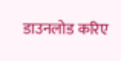डाउनलोड करिए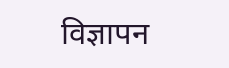विज्ञापन